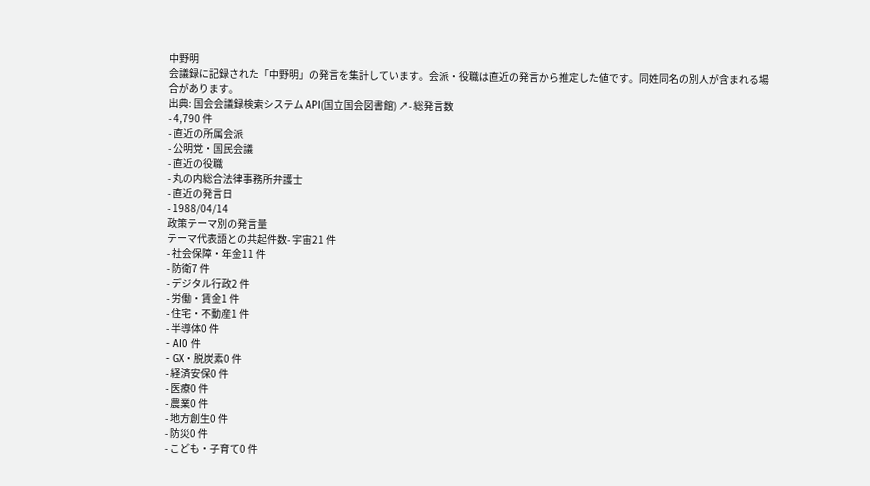中野明
会議録に記録された「中野明」の発言を集計しています。会派・役職は直近の発言から推定した値です。同姓同名の別人が含まれる場合があります。
出典: 国会会議録検索システム API(国立国会図書館) ↗- 総発言数
- 4,790 件
- 直近の所属会派
- 公明党・国民会議
- 直近の役職
- 丸の内総合法律事務所弁護士
- 直近の発言日
- 1988/04/14
政策テーマ別の発言量
テーマ代表語との共起件数- 宇宙21 件
- 社会保障・年金11 件
- 防衛7 件
- デジタル行政2 件
- 労働・賃金1 件
- 住宅・不動産1 件
- 半導体0 件
- AI0 件
- GX・脱炭素0 件
- 経済安保0 件
- 医療0 件
- 農業0 件
- 地方創生0 件
- 防災0 件
- こども・子育て0 件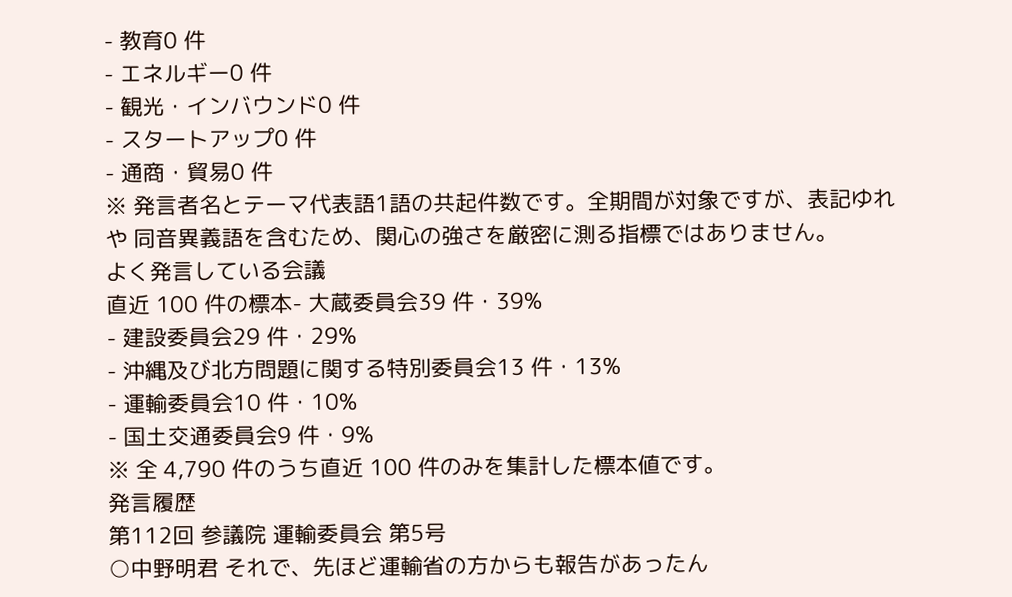- 教育0 件
- エネルギー0 件
- 観光・インバウンド0 件
- スタートアップ0 件
- 通商・貿易0 件
※ 発言者名とテーマ代表語1語の共起件数です。全期間が対象ですが、表記ゆれや 同音異義語を含むため、関心の強さを厳密に測る指標ではありません。
よく発言している会議
直近 100 件の標本- 大蔵委員会39 件・39%
- 建設委員会29 件・29%
- 沖縄及び北方問題に関する特別委員会13 件・13%
- 運輸委員会10 件・10%
- 国土交通委員会9 件・9%
※ 全 4,790 件のうち直近 100 件のみを集計した標本値です。
発言履歴
第112回 参議院 運輸委員会 第5号
○中野明君 それで、先ほど運輸省の方からも報告があったん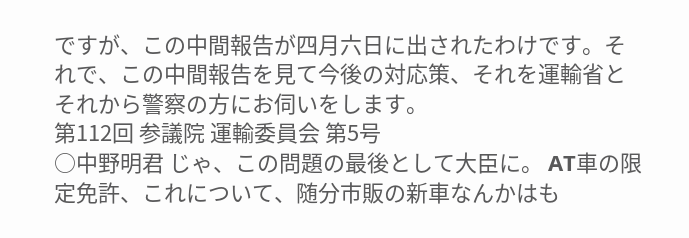ですが、この中間報告が四月六日に出されたわけです。それで、この中間報告を見て今後の対応策、それを運輸省とそれから警察の方にお伺いをします。
第112回 参議院 運輸委員会 第5号
○中野明君 じゃ、この問題の最後として大臣に。 AT車の限定免許、これについて、随分市販の新車なんかはも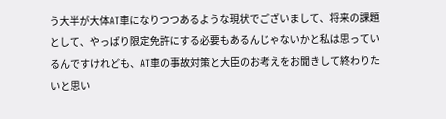う大半が大体AT車になりつつあるような現状でございまして、将来の課題として、やっぱり限定免許にする必要もあるんじゃないかと私は思っているんですけれども、AT車の事故対策と大臣のお考えをお聞きして終わりたいと思い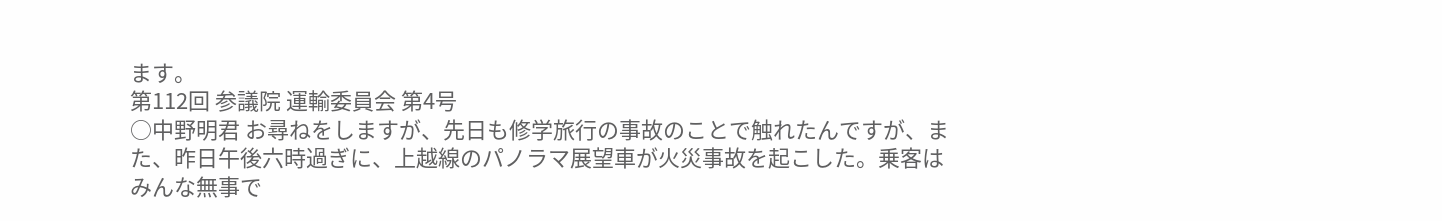ます。
第112回 参議院 運輸委員会 第4号
○中野明君 お尋ねをしますが、先日も修学旅行の事故のことで触れたんですが、また、昨日午後六時過ぎに、上越線のパノラマ展望車が火災事故を起こした。乗客はみんな無事で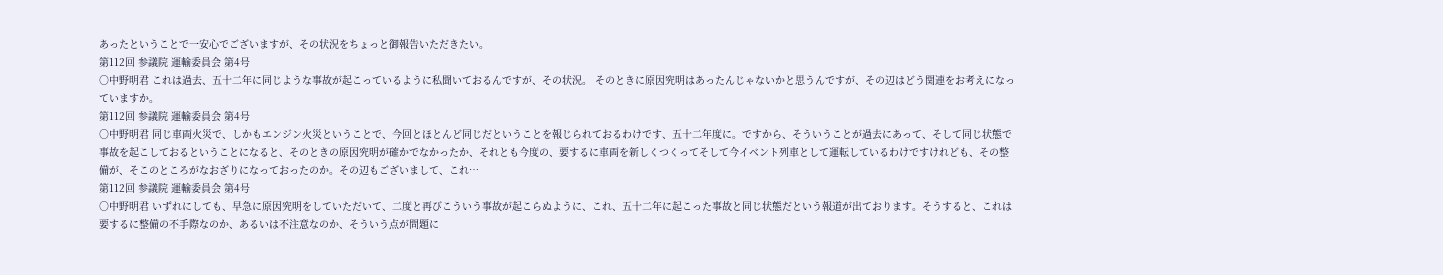あったということで一安心でございますが、その状況をちょっと御報告いただきたい。
第112回 参議院 運輸委員会 第4号
○中野明君 これは過去、五十二年に同じような事故が起こっているように私聞いておるんですが、その状況。 そのときに原因究明はあったんじゃないかと思うんですが、その辺はどう関連をお考えになっていますか。
第112回 参議院 運輸委員会 第4号
○中野明君 同じ車両火災で、しかもエンジン火災ということで、今回とほとんど同じだということを報じられておるわけです、五十二年度に。ですから、そういうことが過去にあって、そして同じ状態で事故を起こしておるということになると、そのときの原因究明が確かでなかったか、それとも今度の、要するに車両を新しくつくってそして今イベント列車として運転しているわけですけれども、その整備が、そこのところがなおざりになっておったのか。その辺もございまして、これ…
第112回 参議院 運輸委員会 第4号
○中野明君 いずれにしても、早急に原因究明をしていただいて、二度と再びこういう事故が起こらぬように、これ、五十二年に起こった事故と同じ状態だという報道が出ております。そうすると、これは要するに整備の不手際なのか、あるいは不注意なのか、そういう点が問題に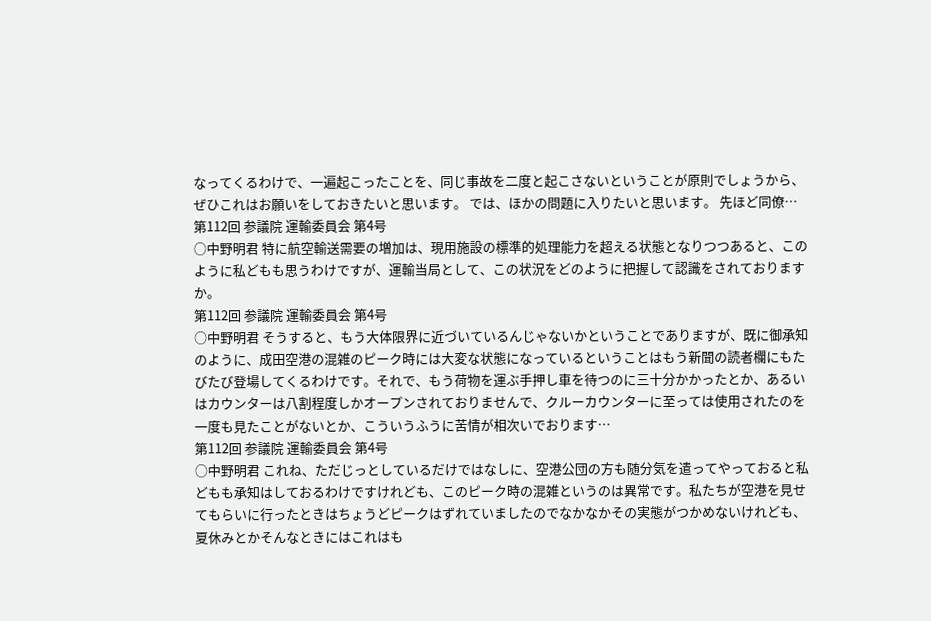なってくるわけで、一遍起こったことを、同じ事故を二度と起こさないということが原則でしょうから、ぜひこれはお願いをしておきたいと思います。 では、ほかの問題に入りたいと思います。 先ほど同僚…
第112回 参議院 運輸委員会 第4号
○中野明君 特に航空輸送需要の増加は、現用施設の標準的処理能力を超える状態となりつつあると、このように私どもも思うわけですが、運輸当局として、この状況をどのように把握して認識をされておりますか。
第112回 参議院 運輸委員会 第4号
○中野明君 そうすると、もう大体限界に近づいているんじゃないかということでありますが、既に御承知のように、成田空港の混雑のピーク時には大変な状態になっているということはもう新聞の読者欄にもたびたび登場してくるわけです。それで、もう荷物を運ぶ手押し車を待つのに三十分かかったとか、あるいはカウンターは八割程度しかオープンされておりませんで、クルーカウンターに至っては使用されたのを一度も見たことがないとか、こういうふうに苦情が相次いでおります…
第112回 参議院 運輸委員会 第4号
○中野明君 これね、ただじっとしているだけではなしに、空港公団の方も随分気を遣ってやっておると私どもも承知はしておるわけですけれども、このピーク時の混雑というのは異常です。私たちが空港を見せてもらいに行ったときはちょうどピークはずれていましたのでなかなかその実態がつかめないけれども、夏休みとかそんなときにはこれはも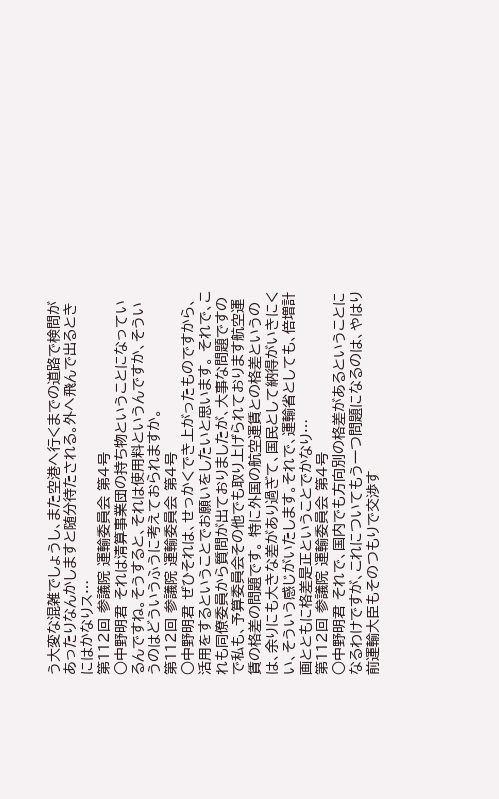う大変な混雑でしょうし、また空港へ行くまでの道路で検問があったりなんかしますと随分待たされる。外へ飛んで出るときにはかなりス…
第112回 参議院 運輸委員会 第4号
○中野明君 それは清算事業団の持ち物ということになっているんですね。そうすると、それは使用料というんですか、そういうのはどういうふうに考えておられますか。
第112回 参議院 運輸委員会 第4号
○中野明君 ぜひそれは、せっかくでき上がったものですから、活用をするということでお願いをしたいと思います。 それで、これも同僚委員から質問が出ておりましたが、大事な問題ですので私も、予算委員会その他でも取り上げられております航空運賃の格差の問題です。 特に外国の航空運賃との格差というのは、余りにも大きな差があり過ぎて、国民として納得がいきにくい、そういう感じがいたします。それで、運輸省としても、倍増計画とともに格差是正ということでかなり…
第112回 参議院 運輸委員会 第4号
○中野明君 それで、国内でも方向別の格差があるということになるわけですが、これについてもう一つ問題になるのは、やはり前運輸大臣もそのつもりで交渉す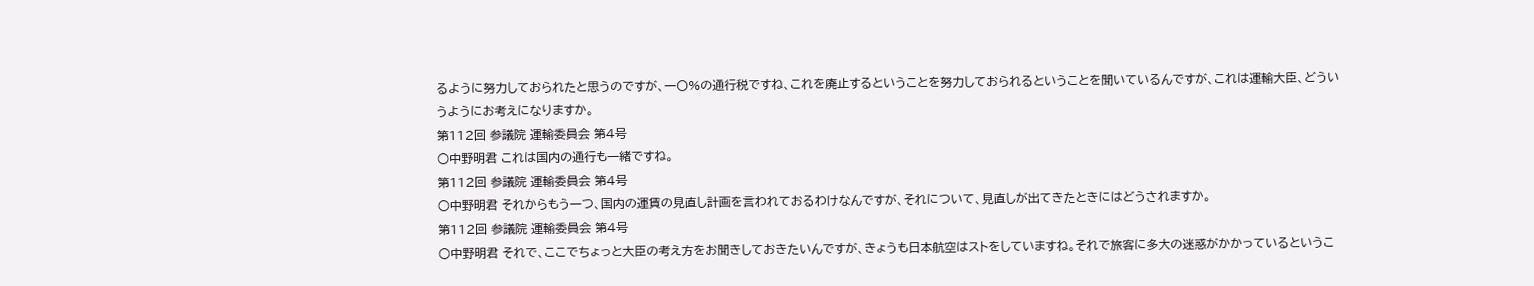るように努力しておられたと思うのですが、一〇%の通行税ですね、これを廃止するということを努力しておられるということを聞いているんですが、これは運輸大臣、どういうようにお考えになりますか。
第112回 参議院 運輸委員会 第4号
○中野明君 これは国内の通行も一緒ですね。
第112回 参議院 運輸委員会 第4号
○中野明君 それからもう一つ、国内の運賃の見直し計画を言われておるわけなんですが、それについて、見直しが出てきたときにはどうされますか。
第112回 参議院 運輸委員会 第4号
○中野明君 それで、ここでちょっと大臣の考え方をお聞きしておきたいんですが、きょうも日本航空はストをしていますね。それで旅客に多大の迷惑がかかっているというこ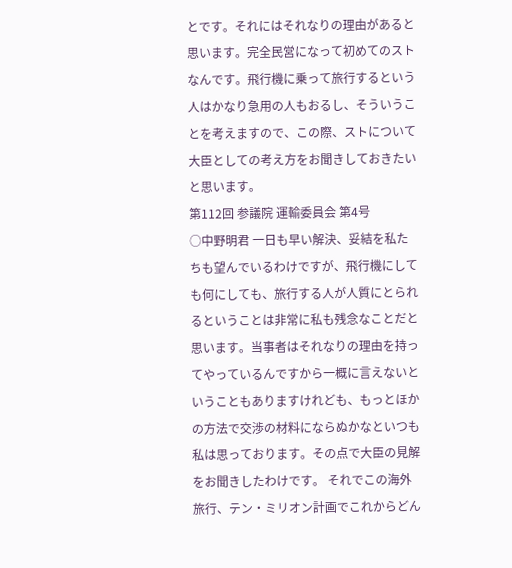とです。それにはそれなりの理由があると思います。完全民営になって初めてのストなんです。飛行機に乗って旅行するという人はかなり急用の人もおるし、そういうことを考えますので、この際、ストについて大臣としての考え方をお聞きしておきたいと思います。
第112回 参議院 運輸委員会 第4号
○中野明君 一日も早い解決、妥結を私たちも望んでいるわけですが、飛行機にしても何にしても、旅行する人が人質にとられるということは非常に私も残念なことだと思います。当事者はそれなりの理由を持ってやっているんですから一概に言えないということもありますけれども、もっとほかの方法で交渉の材料にならぬかなといつも私は思っております。その点で大臣の見解をお聞きしたわけです。 それでこの海外旅行、テン・ミリオン計画でこれからどん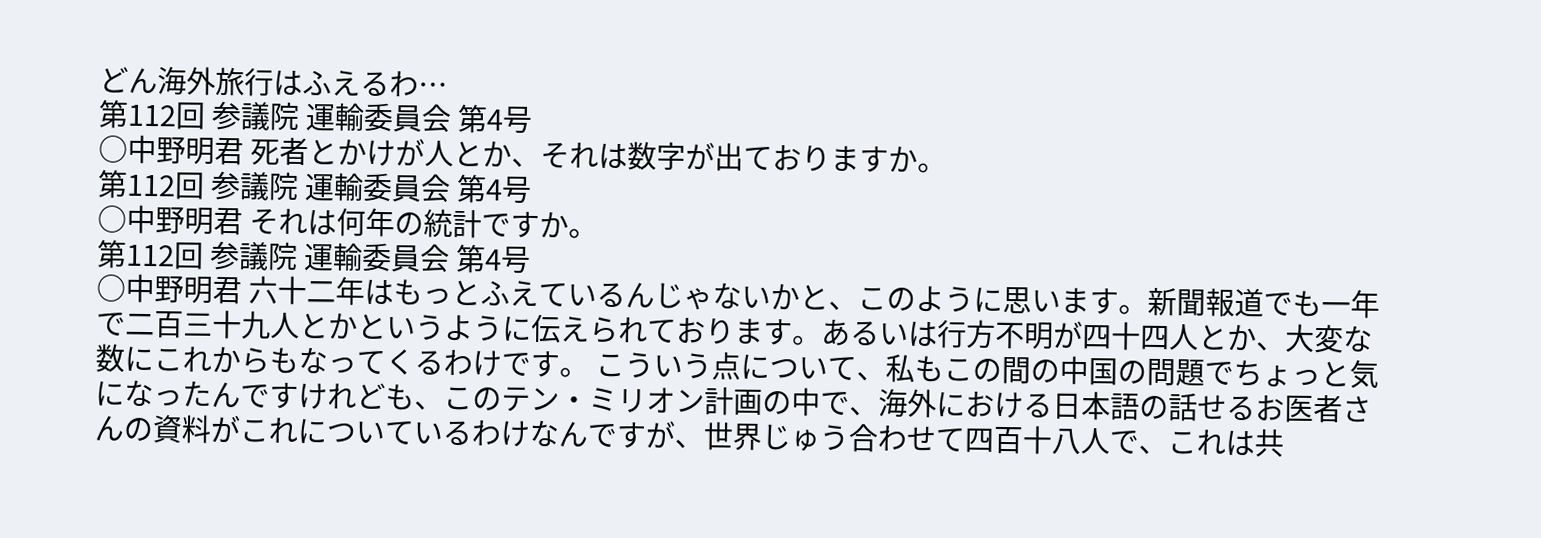どん海外旅行はふえるわ…
第112回 参議院 運輸委員会 第4号
○中野明君 死者とかけが人とか、それは数字が出ておりますか。
第112回 参議院 運輸委員会 第4号
○中野明君 それは何年の統計ですか。
第112回 参議院 運輸委員会 第4号
○中野明君 六十二年はもっとふえているんじゃないかと、このように思います。新聞報道でも一年で二百三十九人とかというように伝えられております。あるいは行方不明が四十四人とか、大変な数にこれからもなってくるわけです。 こういう点について、私もこの間の中国の問題でちょっと気になったんですけれども、このテン・ミリオン計画の中で、海外における日本語の話せるお医者さんの資料がこれについているわけなんですが、世界じゅう合わせて四百十八人で、これは共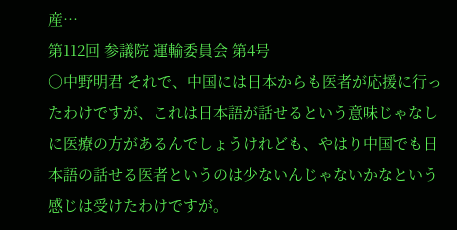産…
第112回 参議院 運輸委員会 第4号
○中野明君 それで、中国には日本からも医者が応援に行ったわけですが、これは日本語が話せるという意味じゃなしに医療の方があるんでしょうけれども、やはり中国でも日本語の話せる医者というのは少ないんじゃないかなという感じは受けたわけですが。